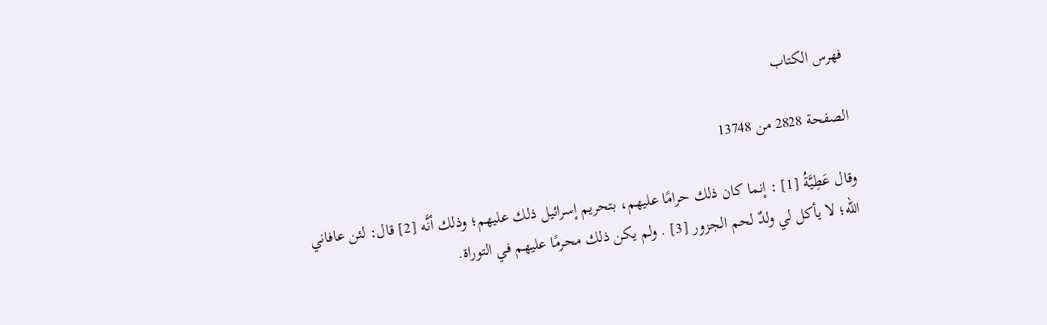فهرس الكتاب

الصفحة 2828 من 13748

وقال عَطِيَّةُ [1] : إنما كان ذلك حرامًا عليهم، بتحريم إسرائيل ذلك عليهم؛ وذلك أنَّه [2] قال: لئن عافاني الله؛ لا يأكل لي ولدٌ لحم الجزور [3] . ولم يكن ذلك محرمًا عليهم في التوراة.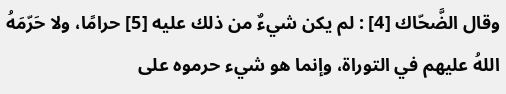وقال الضَّحّاك [4] : لم يكن شيءٌ من ذلك عليه [5] حرامًا، ولا حَرّمَهُ اللهُ عليهم في التوراة، وإنما هو شيء حرموه على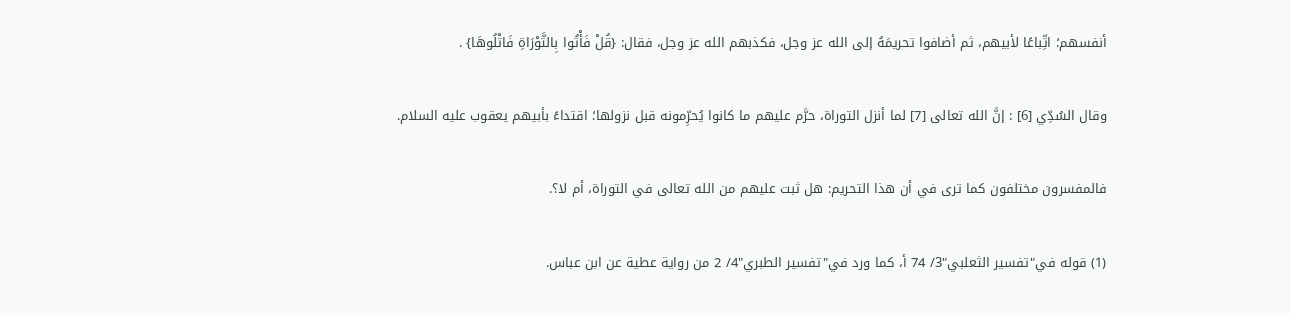أنفسهم؛ اتِّباعًا لأبيهم، ثم أضافوا تحريمَهُ إلى الله عز وجل، فكذبهم الله عز وجل، فقال: {قُلْ فَأْتُوا بِالتَّوْرَاةِ فَاتْلُوهَا} .

وقال السُدِّي [6] : إنَّ الله تعالى [7] لما أنزل التوراة، حرَّم عليهم ما كانوا يُحرِّمونه قبل نزولها؛ اقتداءً بأبيهم يعقوب عليه السلام.

فالمفسرون مختلفون كما ترى في أن هذا التحريم: هل ثبت عليهم من الله تعالى في التوراة، أم لا؟.

(1) قوله في"تفسير الثعلبي"3/ 74 أ، كما ورد في"تفسير الطبري"4/ 2 من رواية عطية عن ابن عباس.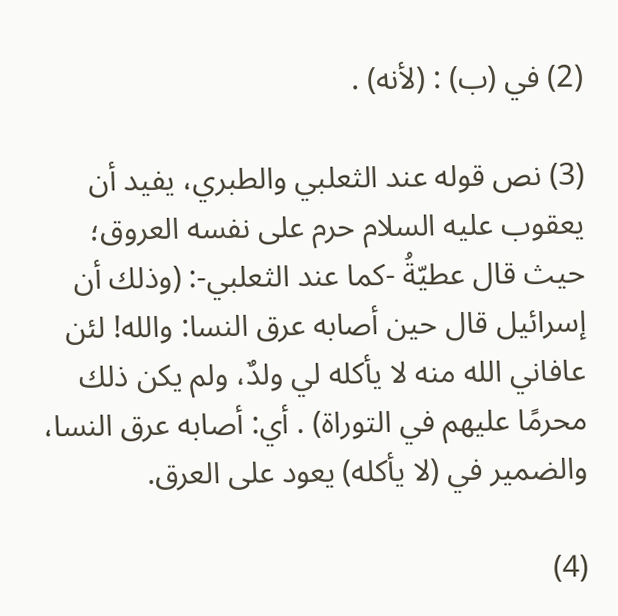(2) في (ب) : (لأنه) .

(3) نص قوله عند الثعلبي والطبري، يفيد أن يعقوب عليه السلام حرم على نفسه العروق؛ حيث قال عطيّةُ -كما عند الثعلبي-: (وذلك أن إسرائيل قال حين أصابه عرق النسا: والله! لئن عافاني الله منه لا يأكله لي ولدٌ، ولم يكن ذلك محرمًا عليهم في التوراة) . أي: أصابه عرق النسا، والضمير في (لا يأكله) يعود على العرق.

(4)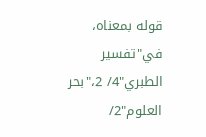قوله بمعناه، في"تفسير الطبري"4/ 2،"بحر العلوم"2/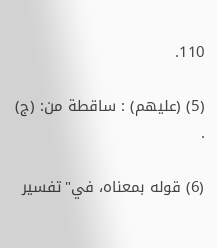110.

(5) (عليهم) : ساقطة من: (ج) .

(6) قوله بمعناه، في"تفسير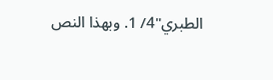الطبري"4/ 1. وبهذا النص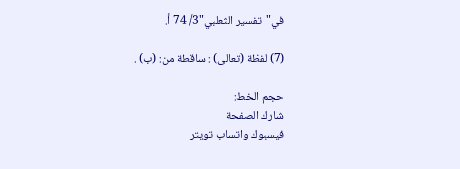في"تفسير الثعلبي"3/ 74 أ.

(7) لفظة (تعالى) : ساقطة من: (ب) .

حجم الخط:
شارك الصفحة
فيسبوك واتساب تويتر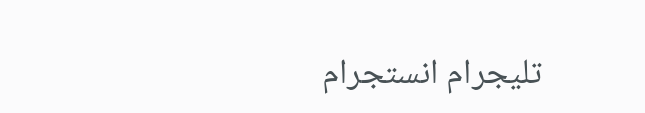تليجرام انستجرام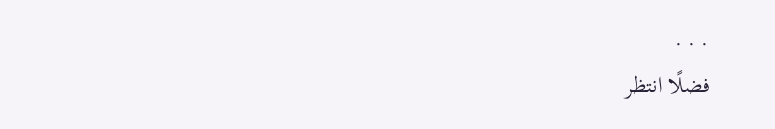. . .
فضلًا انتظر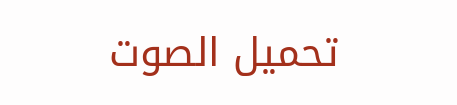تحميل الصوت